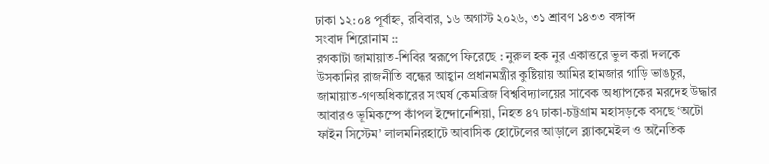ঢাকা ১২:০৪ পূর্বাহ্ন, রবিবার, ১৬ অগাস্ট ২০২৬, ৩১ শ্রাবণ ১৪৩৩ বঙ্গাব্দ
সংবাদ শিরোনাম ::
রগকাটা জামায়াত-শিবির স্বরূপে ফিরেছে : নুরুল হক নুর একাত্তরে ভুল করা দলকে উসকানির রাজনীতি বন্ধের আহ্বান প্রধানমন্ত্রীর কুষ্টিয়ায় আমির হামজার গাড়ি ভাঙচুর, জামায়াত-গণঅধিকারের সংঘর্ষ কেমব্রিজ বিশ্ববিদ্যালয়ের সাবেক অধ্যাপকের মরদেহ উদ্ধার আবারও ভূমিকম্পে কাঁপল ইন্দোনেশিয়া, নিহত ৪৭ ঢাকা-চট্টগ্রাম মহাসড়কে বসছে ‘অটো ফাইন সিস্টেম’ লালমনিরহাটে আবাসিক হোটেলের আড়ালে ব্ল্যাকমেইল ও অনৈতিক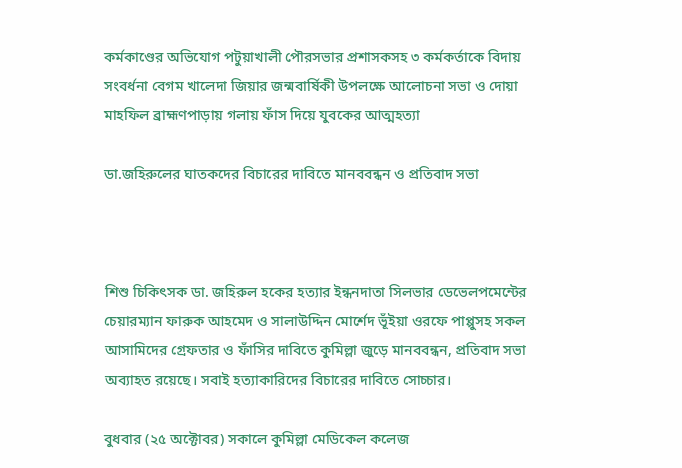কর্মকাণ্ডের অভিযোগ পটুয়াখালী পৌরসভার প্রশাসকসহ ৩ কর্মকর্তাকে বিদায় সংবর্ধনা বেগম খালেদা জিয়ার জন্মবার্ষিকী উপলক্ষে আলোচনা সভা ও দোয়া মাহফিল ব্রাহ্মণপাড়ায় গলায় ফাঁস দিয়ে যুবকের আত্মহত্যা

ডা.জহিরুলের ঘাতকদের বিচারের দাবিতে মানববন্ধন ও প্রতিবাদ সভা



শিশু চিকিৎসক ডা. জহিরুল হকের হত্যার ইন্ধনদাতা সিলভার ডেভেলপমেন্টের চেয়ারম্যান ফারুক আহমেদ ও সালাউদ্দিন মোর্শেদ ভূঁইয়া ওরফে পাপ্পুসহ সকল আসামিদের গ্রেফতার ও ফাঁসির দাবিতে কুমিল্লা জুড়ে মানববন্ধন, প্রতিবাদ সভা অব্যাহত রয়েছে। সবাই হত্যাকারিদের বিচারের দাবিতে সোচ্চার।

বুধবার (২৫ অক্টোবর) সকালে কুমিল্লা মেডিকেল কলেজ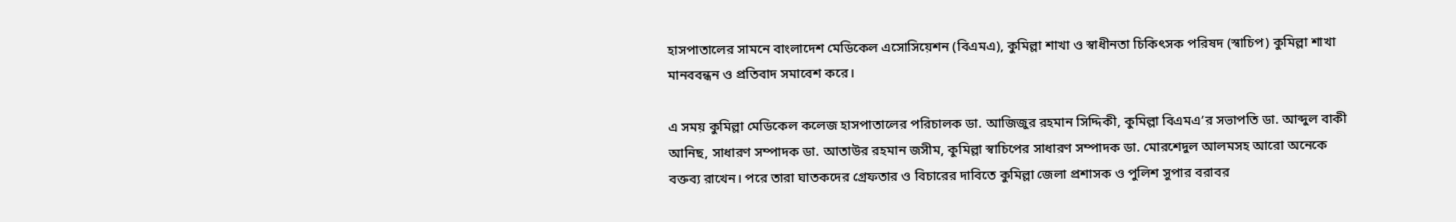হাসপাতালের সামনে বাংলাদেশ মেডিকেল এসোসিয়েশন (বিএমএ), কুমিল্লা শাখা ও স্বাধীনতা চিকিৎসক পরিষদ (স্বাচিপ) কুমিল্লা শাখা মানববন্ধন ও প্রতিবাদ সমাবেশ করে।

এ সময় কুমিল্লা মেডিকেল কলেজ হাসপাতালের পরিচালক ডা. আজিজুর রহমান সিদ্দিকী, কুমিল্লা বিএমএ’র সভাপতি ডা. আব্দুল বাকী আনিছ, সাধারণ সম্পাদক ডা. আতাউর রহমান জসীম, কুমিল্লা স্বাচিপের সাধারণ সম্পাদক ডা. মোরশেদুল আলমসহ আরো অনেকে বক্তব্য রাখেন। পরে তারা ঘাতকদের গ্রেফতার ও বিচারের দাবিতে কুমিল্লা জেলা প্রশাসক ও পুলিশ সুপার বরাবর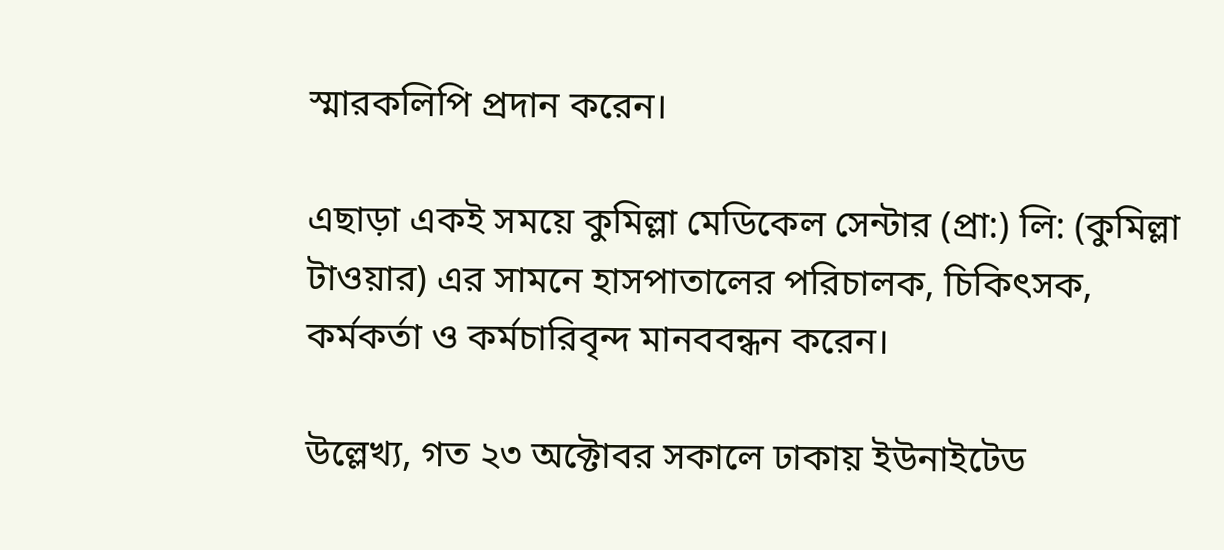স্মারকলিপি প্রদান করেন।

এছাড়া একই সময়ে কুমিল্লা মেডিকেল সেন্টার (প্রা:) লি: (কুমিল্লা টাওয়ার) এর সামনে হাসপাতালের পরিচালক, চিকিৎসক, কর্মকর্তা ও কর্মচারিবৃন্দ মানববন্ধন করেন।

উল্লেখ্য, গত ২৩ অক্টোবর সকালে ঢাকায় ইউনাইটেড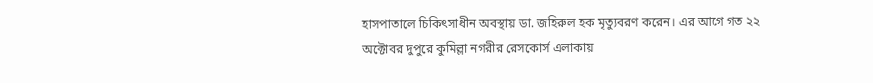হাসপাতালে চিকিৎসাধীন অবস্থায় ডা. জহিরুল হক মৃত্যুবরণ করেন। এর আগে গত ২২ অক্টোবর দুপুরে কুমিল্লা নগরীর রেসকোর্স এলাকায়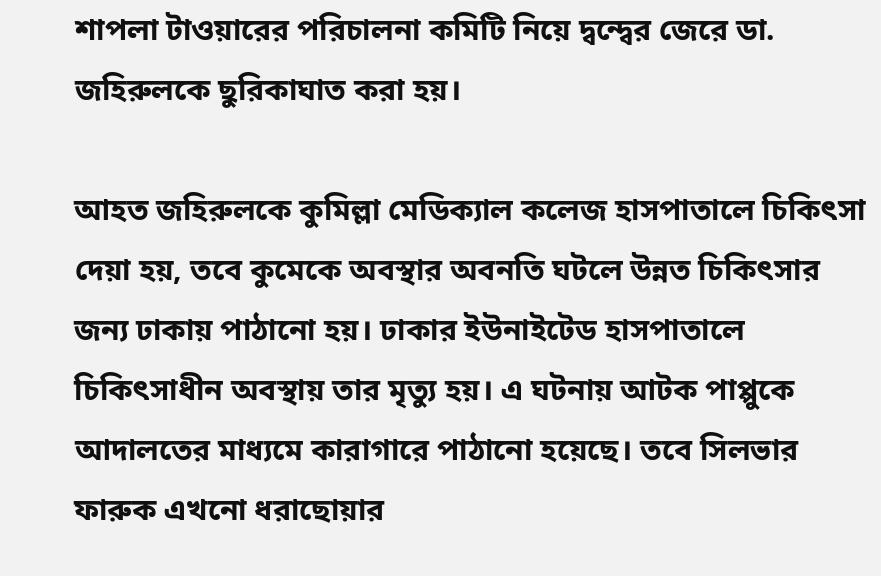শাপলা টাওয়ারের পরিচালনা কমিটি নিয়ে দ্বন্দ্বের জেরে ডা. জহিরুলকে ছুরিকাঘাত করা হয়।

আহত জহিরুলকে কুমিল্লা মেডিক্যাল কলেজ হাসপাতালে চিকিৎসা দেয়া হয়, তবে কুমেকে অবস্থার অবনতি ঘটলে উন্নত চিকিৎসার জন্য ঢাকায় পাঠানো হয়। ঢাকার ইউনাইটেড হাসপাতালে চিকিৎসাধীন অবস্থায় তার মৃত্যু হয়। এ ঘটনায় আটক পাপ্পুকে আদালতের মাধ্যমে কারাগারে পাঠানো হয়েছে। তবে সিলভার ফারুক এখনো ধরাছোয়ার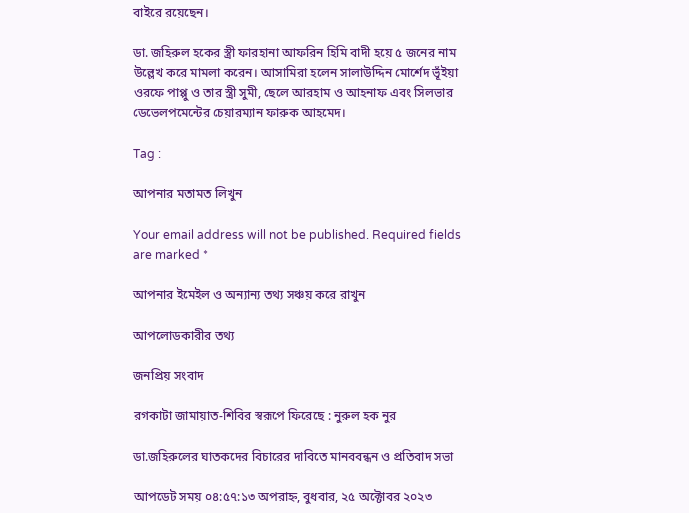বাইরে রয়েছেন।

ডা. জহিরুল হকের স্ত্রী ফারহানা আফরিন হিমি বাদী হয়ে ৫ জনের নাম উল্লেখ করে মামলা করেন। আসামিরা হলেন সালাউদ্দিন মোর্শেদ ভূঁইয়া ওরফে পাপ্পু ও তার স্ত্রী সুমী, ছেলে আরহাম ও আহনাফ এবং সিলভার ডেভেলপমেন্টের চেয়ারম্যান ফারুক আহমেদ।

Tag :

আপনার মতামত লিখুন

Your email address will not be published. Required fields are marked *

আপনার ইমেইল ও অন্যান্য তথ্য সঞ্চয় করে রাখুন

আপলোডকারীর তথ্য

জনপ্রিয় সংবাদ

রগকাটা জামায়াত-শিবির স্বরূপে ফিরেছে : নুরুল হক নুর

ডা.জহিরুলের ঘাতকদের বিচারের দাবিতে মানববন্ধন ও প্রতিবাদ সভা

আপডেট সময় ০৪:৫৭:১৩ অপরাহ্ন, বুধবার, ২৫ অক্টোবর ২০২৩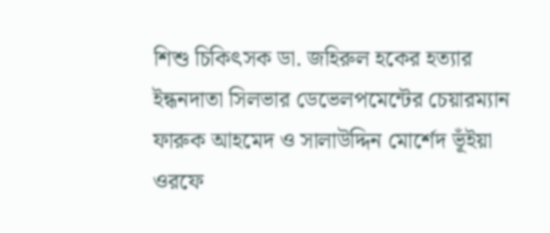শিশু চিকিৎসক ডা. জহিরুল হকের হত্যার ইন্ধনদাতা সিলভার ডেভেলপমেন্টের চেয়ারম্যান ফারুক আহমেদ ও সালাউদ্দিন মোর্শেদ ভূঁইয়া ওরফে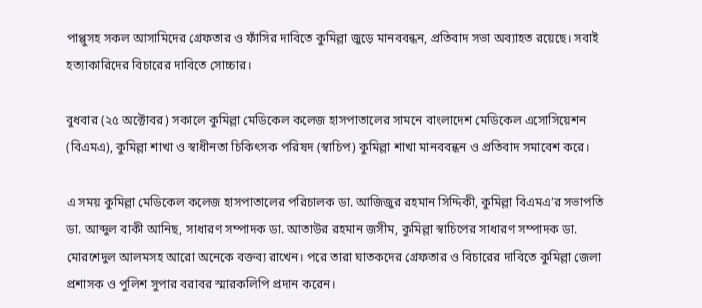পাপ্পুসহ সকল আসামিদের গ্রেফতার ও ফাঁসির দাবিতে কুমিল্লা জুড়ে মানববন্ধন, প্রতিবাদ সভা অব্যাহত রয়েছে। সবাই হত্যাকারিদের বিচারের দাবিতে সোচ্চার।

বুধবার (২৫ অক্টোবর) সকালে কুমিল্লা মেডিকেল কলেজ হাসপাতালের সামনে বাংলাদেশ মেডিকেল এসোসিয়েশন (বিএমএ), কুমিল্লা শাখা ও স্বাধীনতা চিকিৎসক পরিষদ (স্বাচিপ) কুমিল্লা শাখা মানববন্ধন ও প্রতিবাদ সমাবেশ করে।

এ সময় কুমিল্লা মেডিকেল কলেজ হাসপাতালের পরিচালক ডা. আজিজুর রহমান সিদ্দিকী, কুমিল্লা বিএমএ’র সভাপতি ডা. আব্দুল বাকী আনিছ, সাধারণ সম্পাদক ডা. আতাউর রহমান জসীম, কুমিল্লা স্বাচিপের সাধারণ সম্পাদক ডা. মোরশেদুল আলমসহ আরো অনেকে বক্তব্য রাখেন। পরে তারা ঘাতকদের গ্রেফতার ও বিচারের দাবিতে কুমিল্লা জেলা প্রশাসক ও পুলিশ সুপার বরাবর স্মারকলিপি প্রদান করেন।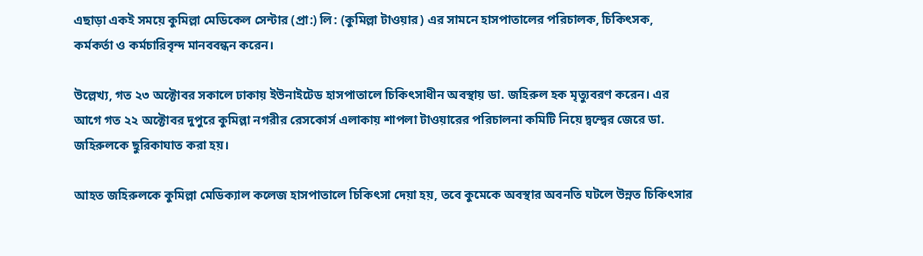এছাড়া একই সময়ে কুমিল্লা মেডিকেল সেন্টার (প্রা:) লি: (কুমিল্লা টাওয়ার) এর সামনে হাসপাতালের পরিচালক, চিকিৎসক, কর্মকর্তা ও কর্মচারিবৃন্দ মানববন্ধন করেন।

উল্লেখ্য, গত ২৩ অক্টোবর সকালে ঢাকায় ইউনাইটেড হাসপাতালে চিকিৎসাধীন অবস্থায় ডা. জহিরুল হক মৃত্যুবরণ করেন। এর আগে গত ২২ অক্টোবর দুপুরে কুমিল্লা নগরীর রেসকোর্স এলাকায় শাপলা টাওয়ারের পরিচালনা কমিটি নিয়ে দ্বন্দ্বের জেরে ডা. জহিরুলকে ছুরিকাঘাত করা হয়।

আহত জহিরুলকে কুমিল্লা মেডিক্যাল কলেজ হাসপাতালে চিকিৎসা দেয়া হয়, তবে কুমেকে অবস্থার অবনতি ঘটলে উন্নত চিকিৎসার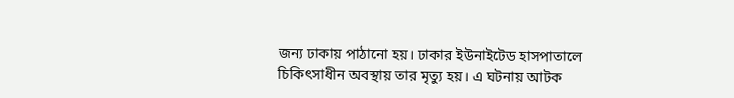জন্য ঢাকায় পাঠানো হয়। ঢাকার ইউনাইটেড হাসপাতালে চিকিৎসাধীন অবস্থায় তার মৃত্যু হয়। এ ঘটনায় আটক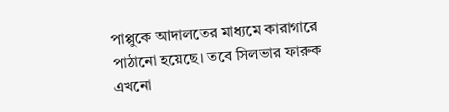পাপ্পুকে আদালতের মাধ্যমে কারাগারে পাঠানো হয়েছে। তবে সিলভার ফারুক এখনো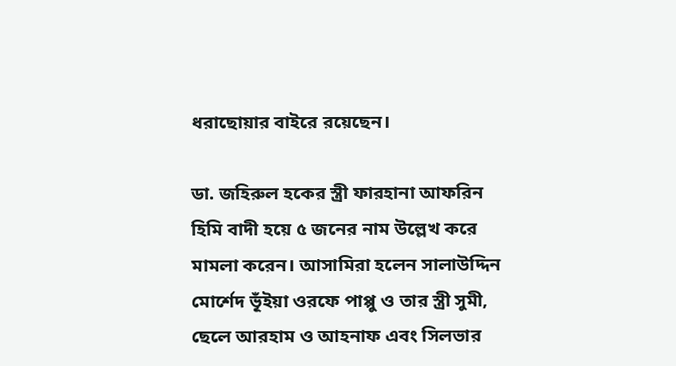ধরাছোয়ার বাইরে রয়েছেন।

ডা. জহিরুল হকের স্ত্রী ফারহানা আফরিন হিমি বাদী হয়ে ৫ জনের নাম উল্লেখ করে মামলা করেন। আসামিরা হলেন সালাউদ্দিন মোর্শেদ ভূঁইয়া ওরফে পাপ্পু ও তার স্ত্রী সুমী, ছেলে আরহাম ও আহনাফ এবং সিলভার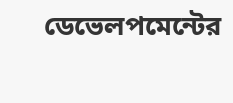ডেভেলপমেন্টের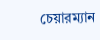চেয়ারম্যান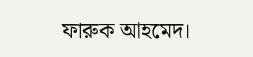ফারুক আহমেদ।